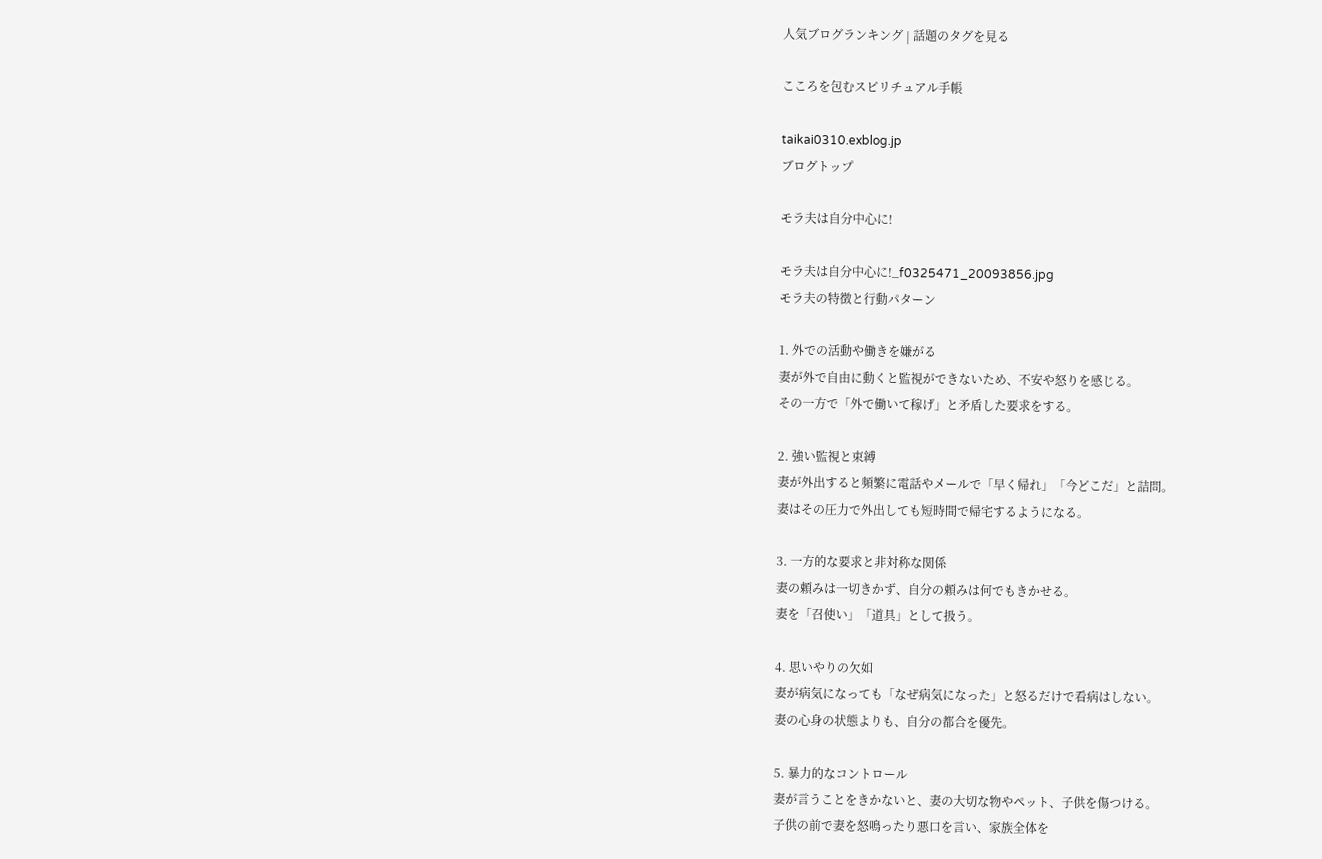人気ブログランキング | 話題のタグを見る

こころを包むスピリチュアル手帳

taikai0310.exblog.jp
ブログトップ

モラ夫は自分中心に!

モラ夫は自分中心に!_f0325471_20093856.jpg
モラ夫の特徴と行動パターン

1. 外での活動や働きを嫌がる
妻が外で自由に動くと監視ができないため、不安や怒りを感じる。
その一方で「外で働いて稼げ」と矛盾した要求をする。

2. 強い監視と束縛
妻が外出すると頻繁に電話やメールで「早く帰れ」「今どこだ」と詰問。
妻はその圧力で外出しても短時間で帰宅するようになる。

3. 一方的な要求と非対称な関係
妻の頼みは一切きかず、自分の頼みは何でもきかせる。
妻を「召使い」「道具」として扱う。

4. 思いやりの欠如
妻が病気になっても「なぜ病気になった」と怒るだけで看病はしない。
妻の心身の状態よりも、自分の都合を優先。

5. 暴力的なコントロール
妻が言うことをきかないと、妻の大切な物やペット、子供を傷つける。
子供の前で妻を怒鳴ったり悪口を言い、家族全体を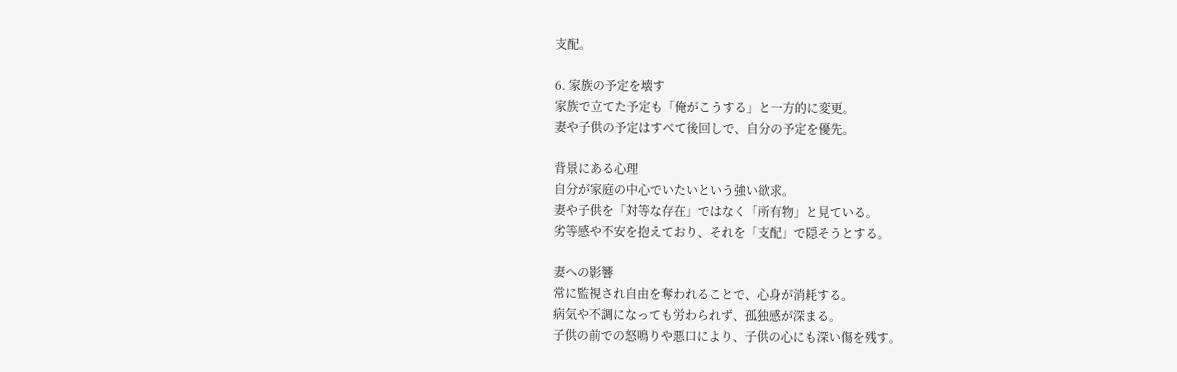支配。

6. 家族の予定を壊す
家族で立てた予定も「俺がこうする」と一方的に変更。
妻や子供の予定はすべて後回しで、自分の予定を優先。

背景にある心理
自分が家庭の中心でいたいという強い欲求。
妻や子供を「対等な存在」ではなく「所有物」と見ている。
劣等感や不安を抱えており、それを「支配」で隠そうとする。

妻への影響
常に監視され自由を奪われることで、心身が消耗する。
病気や不調になっても労わられず、孤独感が深まる。
子供の前での怒鳴りや悪口により、子供の心にも深い傷を残す。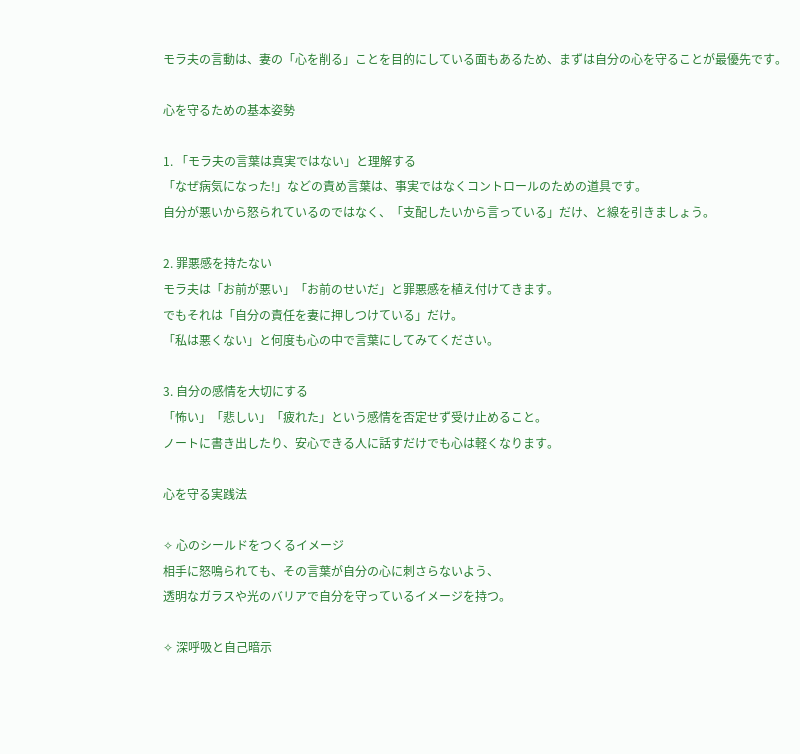モラ夫の言動は、妻の「心を削る」ことを目的にしている面もあるため、まずは自分の心を守ることが最優先です。

心を守るための基本姿勢

1. 「モラ夫の言葉は真実ではない」と理解する
「なぜ病気になった!」などの責め言葉は、事実ではなくコントロールのための道具です。
自分が悪いから怒られているのではなく、「支配したいから言っている」だけ、と線を引きましょう。

2. 罪悪感を持たない
モラ夫は「お前が悪い」「お前のせいだ」と罪悪感を植え付けてきます。
でもそれは「自分の責任を妻に押しつけている」だけ。
「私は悪くない」と何度も心の中で言葉にしてみてください。

3. 自分の感情を大切にする
「怖い」「悲しい」「疲れた」という感情を否定せず受け止めること。
ノートに書き出したり、安心できる人に話すだけでも心は軽くなります。

心を守る実践法

✧ 心のシールドをつくるイメージ
相手に怒鳴られても、その言葉が自分の心に刺さらないよう、
透明なガラスや光のバリアで自分を守っているイメージを持つ。

✧ 深呼吸と自己暗示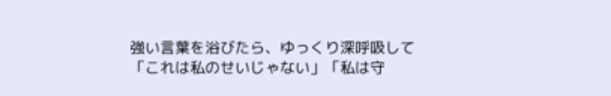強い言葉を浴びたら、ゆっくり深呼吸して
「これは私のせいじゃない」「私は守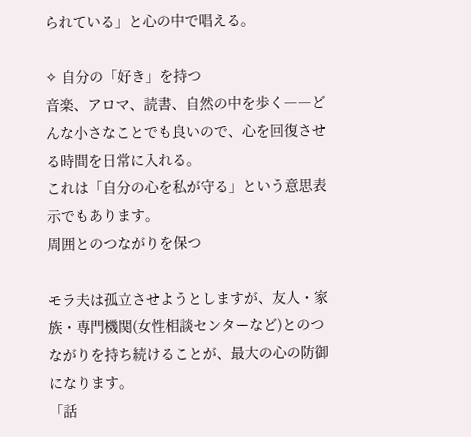られている」と心の中で唱える。

✧ 自分の「好き」を持つ
音楽、アロマ、読書、自然の中を歩く――どんな小さなことでも良いので、心を回復させる時間を日常に入れる。
これは「自分の心を私が守る」という意思表示でもあります。
周囲とのつながりを保つ

モラ夫は孤立させようとしますが、友人・家族・専門機関(女性相談センターなど)とのつながりを持ち続けることが、最大の心の防御になります。
「話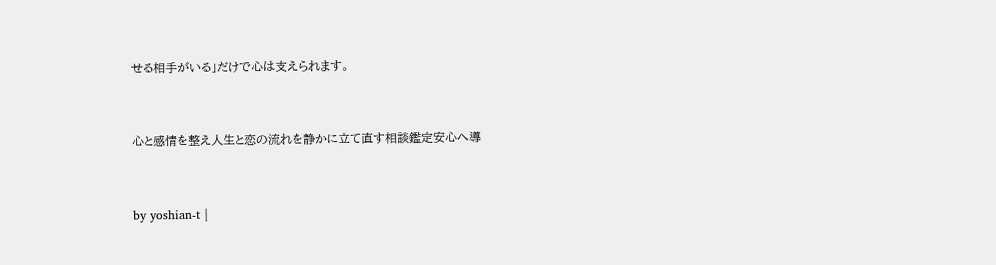せる相手がいる」だけで心は支えられます。


心と感情を整え人生と恋の流れを静かに立て直す相談鑑定安心へ導


by yoshian-t |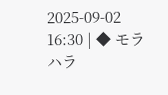2025-09-02 16:30 | ◆ モラハラ